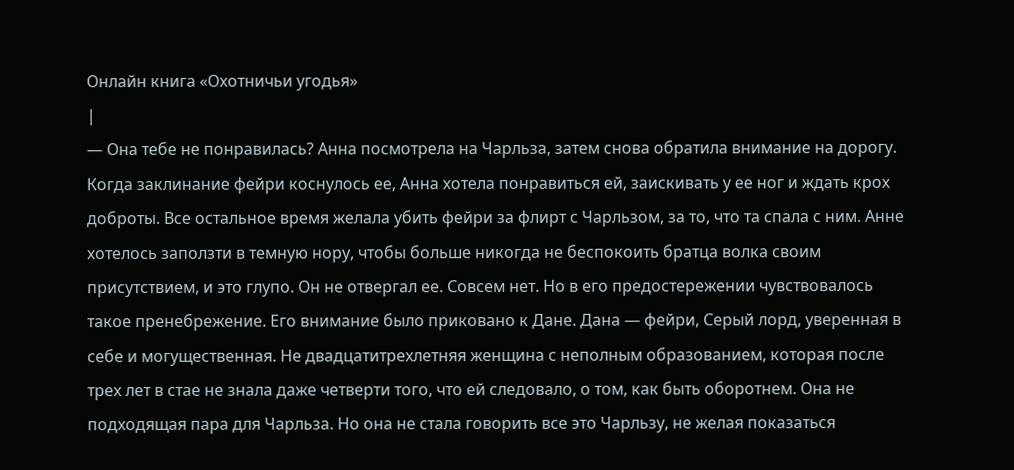Онлайн книга «Охотничьи угодья»
|
— Она тебе не понравилась? Анна посмотрела на Чарльза, затем снова обратила внимание на дорогу. Когда заклинание фейри коснулось ее, Анна хотела понравиться ей, заискивать у ее ног и ждать крох доброты. Все остальное время желала убить фейри за флирт с Чарльзом, за то, что та спала с ним. Анне хотелось заползти в темную нору, чтобы больше никогда не беспокоить братца волка своим присутствием, и это глупо. Он не отвергал ее. Совсем нет. Но в его предостережении чувствовалось такое пренебрежение. Его внимание было приковано к Дане. Дана — фейри, Серый лорд, уверенная в себе и могущественная. Не двадцатитрехлетняя женщина с неполным образованием, которая после трех лет в стае не знала даже четверти того, что ей следовало, о том, как быть оборотнем. Она не подходящая пара для Чарльза. Но она не стала говорить все это Чарльзу, не желая показаться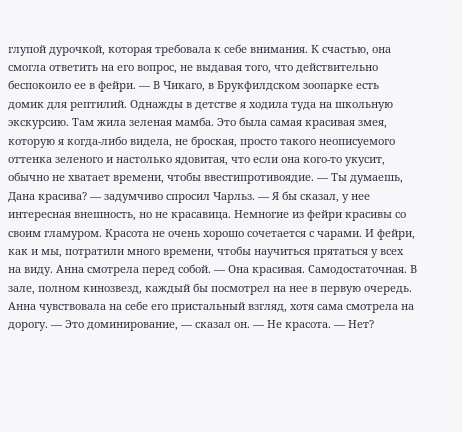глупой дурочкой, которая требовала к себе внимания. К счастью, она смогла ответить на его вопрос, не выдавая того, что действительно беспокоило ее в фейри. — В Чикаго, в Брукфилдском зоопарке есть домик для рептилий. Однажды в детстве я ходила туда на школьную экскурсию. Там жила зеленая мамба. Это была самая красивая змея, которую я когда-либо видела, не броская, просто такого неописуемого оттенка зеленого и настолько ядовитая, что если она кого-то укусит, обычно не хватает времени, чтобы ввестипротивоядие. — Ты думаешь, Дана красива? — задумчиво спросил Чарльз. — Я бы сказал, у нее интересная внешность, но не красавица. Немногие из фейри красивы со своим гламуром. Красота не очень хорошо сочетается с чарами. И фейри, как и мы, потратили много времени, чтобы научиться прятаться у всех на виду. Анна смотрела перед собой. — Она красивая. Самодостаточная. В зале, полном кинозвезд, каждый бы посмотрел на нее в первую очередь. Анна чувствовала на себе его пристальный взгляд, хотя сама смотрела на дорогу. — Это доминирование, — сказал он. — Не красота. — Нет?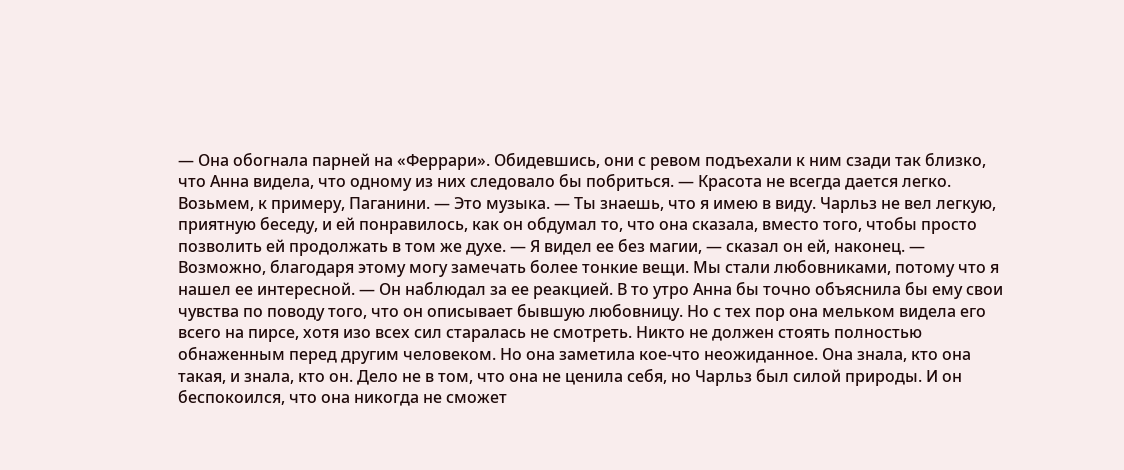— Она обогнала парней на «Феррари». Обидевшись, они с ревом подъехали к ним сзади так близко, что Анна видела, что одному из них следовало бы побриться. — Красота не всегда дается легко. Возьмем, к примеру, Паганини. — Это музыка. — Ты знаешь, что я имею в виду. Чарльз не вел легкую, приятную беседу, и ей понравилось, как он обдумал то, что она сказала, вместо того, чтобы просто позволить ей продолжать в том же духе. — Я видел ее без магии, — сказал он ей, наконец. — Возможно, благодаря этому могу замечать более тонкие вещи. Мы стали любовниками, потому что я нашел ее интересной. — Он наблюдал за ее реакцией. В то утро Анна бы точно объяснила бы ему свои чувства по поводу того, что он описывает бывшую любовницу. Но с тех пор она мельком видела его всего на пирсе, хотя изо всех сил старалась не смотреть. Никто не должен стоять полностью обнаженным перед другим человеком. Но она заметила кое-что неожиданное. Она знала, кто она такая, и знала, кто он. Дело не в том, что она не ценила себя, но Чарльз был силой природы. И он беспокоился, что она никогда не сможет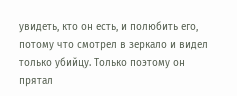увидеть, кто он есть, и полюбить его, потому что смотрел в зеркало и видел только убийцу. Только поэтому он прятал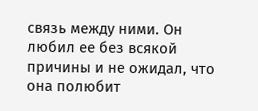связь между ними. Он любил ее без всякой причины и не ожидал, что она полюбит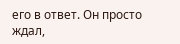его в ответ. Он просто ждал,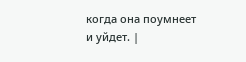когда она поумнеет и уйдет. |